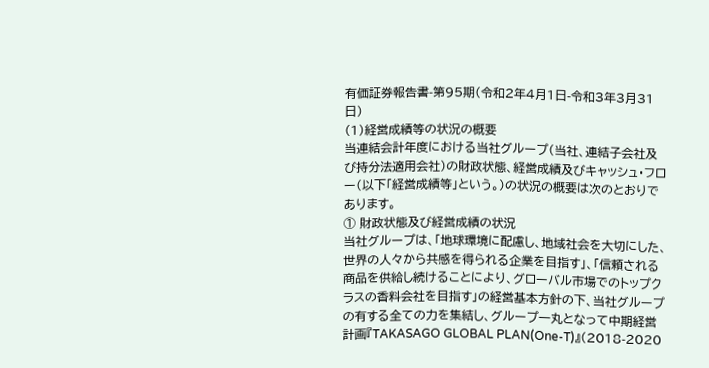有価証券報告書-第95期(令和2年4月1日-令和3年3月31日)
(1)経営成績等の状況の概要
当連結会計年度における当社グループ(当社、連結子会社及び持分法適用会社)の財政状態、経営成績及びキャッシュ・フロー(以下「経営成績等」という。)の状況の概要は次のとおりであります。
① 財政状態及び経営成績の状況
当社グループは、「地球環境に配慮し、地域社会を大切にした、世界の人々から共感を得られる企業を目指す」、「信頼される商品を供給し続けることにより、グローバル市場でのトップクラスの香料会社を目指す」の経営基本方針の下、当社グループの有する全ての力を集結し、グループ一丸となって中期経営計画『TAKASAGO GLOBAL PLAN(One-T)』(2018-2020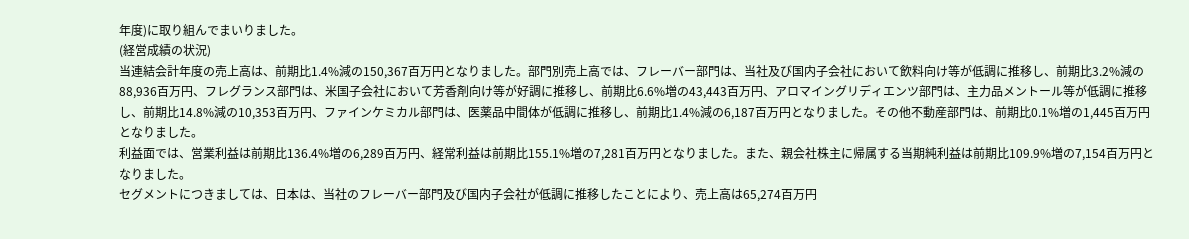年度)に取り組んでまいりました。
(経営成績の状況)
当連結会計年度の売上高は、前期比1.4%減の150,367百万円となりました。部門別売上高では、フレーバー部門は、当社及び国内子会社において飲料向け等が低調に推移し、前期比3.2%減の88,936百万円、フレグランス部門は、米国子会社において芳香剤向け等が好調に推移し、前期比6.6%増の43,443百万円、アロマイングリディエンツ部門は、主力品メントール等が低調に推移し、前期比14.8%減の10,353百万円、ファインケミカル部門は、医薬品中間体が低調に推移し、前期比1.4%減の6,187百万円となりました。その他不動産部門は、前期比0.1%増の1,445百万円となりました。
利益面では、営業利益は前期比136.4%増の6,289百万円、経常利益は前期比155.1%増の7,281百万円となりました。また、親会社株主に帰属する当期純利益は前期比109.9%増の7,154百万円となりました。
セグメントにつきましては、日本は、当社のフレーバー部門及び国内子会社が低調に推移したことにより、売上高は65,274百万円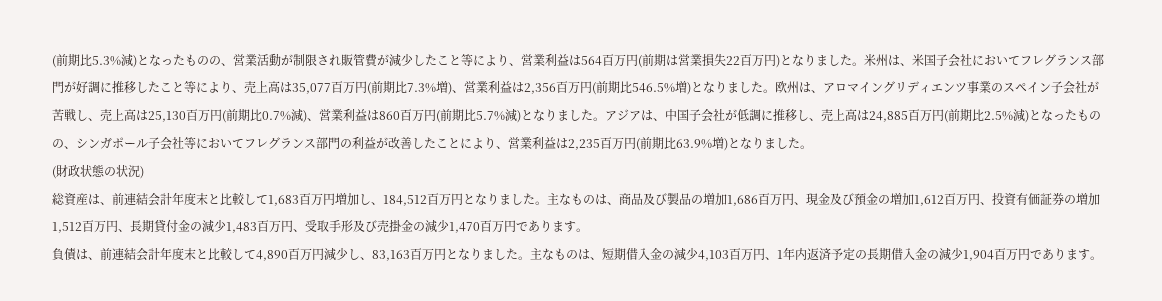(前期比5.3%減)となったものの、営業活動が制限され販管費が減少したこと等により、営業利益は564百万円(前期は営業損失22百万円)となりました。米州は、米国子会社においてフレグランス部門が好調に推移したこと等により、売上高は35,077百万円(前期比7.3%増)、営業利益は2,356百万円(前期比546.5%増)となりました。欧州は、アロマイングリディエンツ事業のスペイン子会社が苦戦し、売上高は25,130百万円(前期比0.7%減)、営業利益は860百万円(前期比5.7%減)となりました。アジアは、中国子会社が低調に推移し、売上高は24,885百万円(前期比2.5%減)となったものの、シンガポール子会社等においてフレグランス部門の利益が改善したことにより、営業利益は2,235百万円(前期比63.9%増)となりました。
(財政状態の状況)
総資産は、前連結会計年度末と比較して1,683百万円増加し、184,512百万円となりました。主なものは、商品及び製品の増加1,686百万円、現金及び預金の増加1,612百万円、投資有価証券の増加1,512百万円、長期貸付金の減少1,483百万円、受取手形及び売掛金の減少1,470百万円であります。
負債は、前連結会計年度末と比較して4,890百万円減少し、83,163百万円となりました。主なものは、短期借入金の減少4,103百万円、1年内返済予定の長期借入金の減少1,904百万円であります。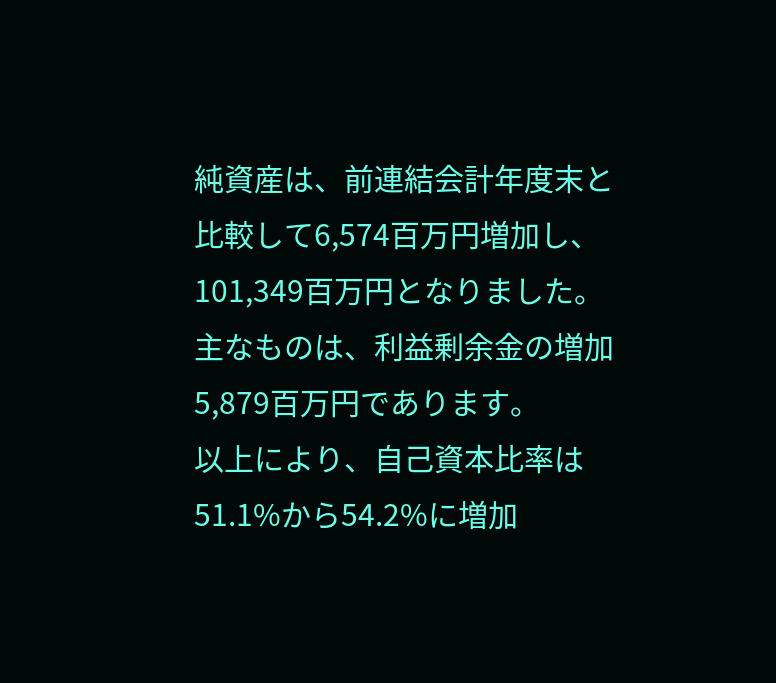純資産は、前連結会計年度末と比較して6,574百万円増加し、101,349百万円となりました。主なものは、利益剰余金の増加5,879百万円であります。
以上により、自己資本比率は51.1%から54.2%に増加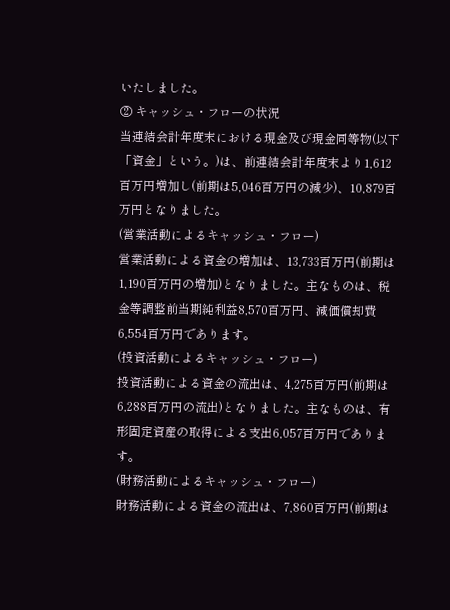いたしました。
② キャッシュ・フローの状況
当連結会計年度末における現金及び現金同等物(以下「資金」という。)は、前連結会計年度末より1,612百万円増加し(前期は5,046百万円の減少)、10,879百万円となりました。
(営業活動によるキャッシュ・フロー)
営業活動による資金の増加は、13,733百万円(前期は1,190百万円の増加)となりました。主なものは、税金等調整前当期純利益8,570百万円、減価償却費6,554百万円であります。
(投資活動によるキャッシュ・フロー)
投資活動による資金の流出は、4,275百万円(前期は6,288百万円の流出)となりました。主なものは、有形固定資産の取得による支出6,057百万円であります。
(財務活動によるキャッシュ・フロー)
財務活動による資金の流出は、7,860百万円(前期は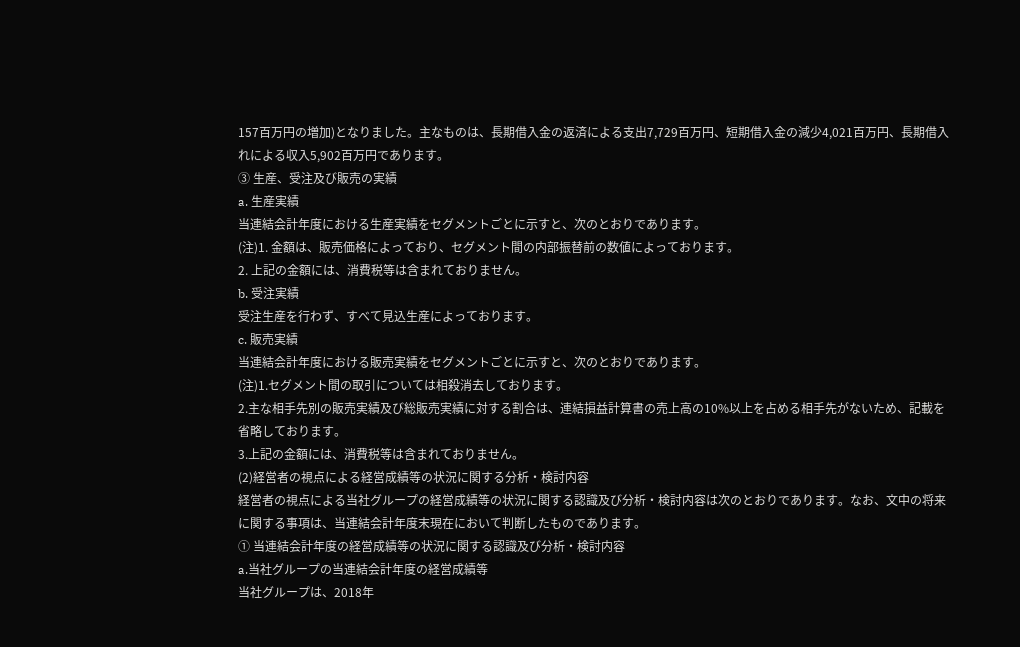157百万円の増加)となりました。主なものは、長期借入金の返済による支出7,729百万円、短期借入金の減少4,021百万円、長期借入れによる収入5,902百万円であります。
③ 生産、受注及び販売の実績
a. 生産実績
当連結会計年度における生産実績をセグメントごとに示すと、次のとおりであります。
(注)1. 金額は、販売価格によっており、セグメント間の内部振替前の数値によっております。
2. 上記の金額には、消費税等は含まれておりません。
b. 受注実績
受注生産を行わず、すべて見込生産によっております。
c. 販売実績
当連結会計年度における販売実績をセグメントごとに示すと、次のとおりであります。
(注)1.セグメント間の取引については相殺消去しております。
2.主な相手先別の販売実績及び総販売実績に対する割合は、連結損益計算書の売上高の10%以上を占める相手先がないため、記載を省略しております。
3.上記の金額には、消費税等は含まれておりません。
(2)経営者の視点による経営成績等の状況に関する分析・検討内容
経営者の視点による当社グループの経営成績等の状況に関する認識及び分析・検討内容は次のとおりであります。なお、文中の将来に関する事項は、当連結会計年度末現在において判断したものであります。
① 当連結会計年度の経営成績等の状況に関する認識及び分析・検討内容
a.当社グループの当連結会計年度の経営成績等
当社グループは、2018年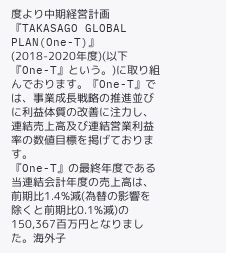度より中期経営計画『TAKASAGO GLOBAL PLAN(One-T)』(2018-2020年度)(以下『One-T』という。)に取り組んでおります。『One-T』では、事業成長戦略の推進並びに利益体質の改善に注力し、連結売上高及び連結営業利益率の数値目標を掲げております。
『One-T』の最終年度である当連結会計年度の売上高は、前期比1.4%減(為替の影響を除くと前期比0.1%減)の150,367百万円となりました。海外子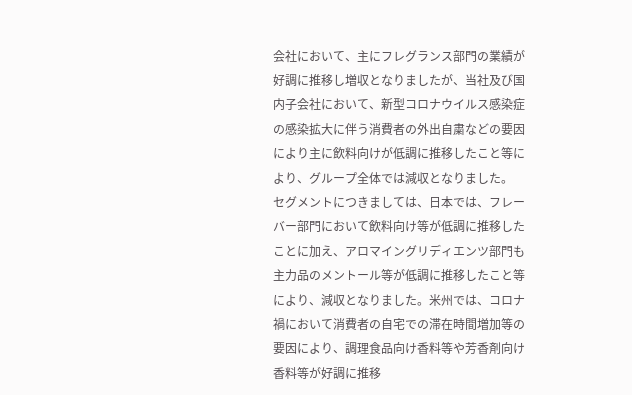会社において、主にフレグランス部門の業績が好調に推移し増収となりましたが、当社及び国内子会社において、新型コロナウイルス感染症の感染拡大に伴う消費者の外出自粛などの要因により主に飲料向けが低調に推移したこと等により、グループ全体では減収となりました。
セグメントにつきましては、日本では、フレーバー部門において飲料向け等が低調に推移したことに加え、アロマイングリディエンツ部門も主力品のメントール等が低調に推移したこと等により、減収となりました。米州では、コロナ禍において消費者の自宅での滞在時間増加等の要因により、調理食品向け香料等や芳香剤向け香料等が好調に推移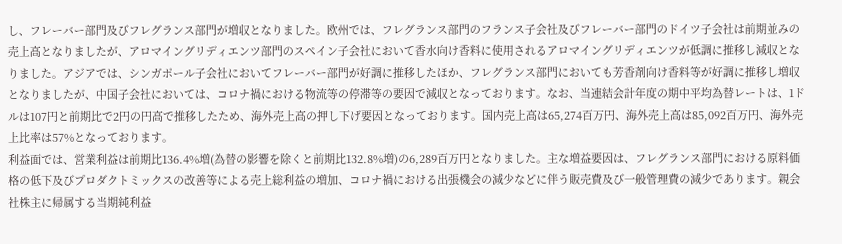し、フレーバー部門及びフレグランス部門が増収となりました。欧州では、フレグランス部門のフランス子会社及びフレーバー部門のドイツ子会社は前期並みの売上高となりましたが、アロマイングリディエンツ部門のスペイン子会社において香水向け香料に使用されるアロマイングリディエンツが低調に推移し減収となりました。アジアでは、シンガポール子会社においてフレーバー部門が好調に推移したほか、フレグランス部門においても芳香剤向け香料等が好調に推移し増収となりましたが、中国子会社においては、コロナ禍における物流等の停滞等の要因で減収となっております。なお、当連結会計年度の期中平均為替レートは、1ドルは107円と前期比で2円の円高で推移したため、海外売上高の押し下げ要因となっております。国内売上高は65,274百万円、海外売上高は85,092百万円、海外売上比率は57%となっております。
利益面では、営業利益は前期比136.4%増(為替の影響を除くと前期比132.8%増)の6,289百万円となりました。主な増益要因は、フレグランス部門における原料価格の低下及びプロダクトミックスの改善等による売上総利益の増加、コロナ禍における出張機会の減少などに伴う販売費及び一般管理費の減少であります。親会社株主に帰属する当期純利益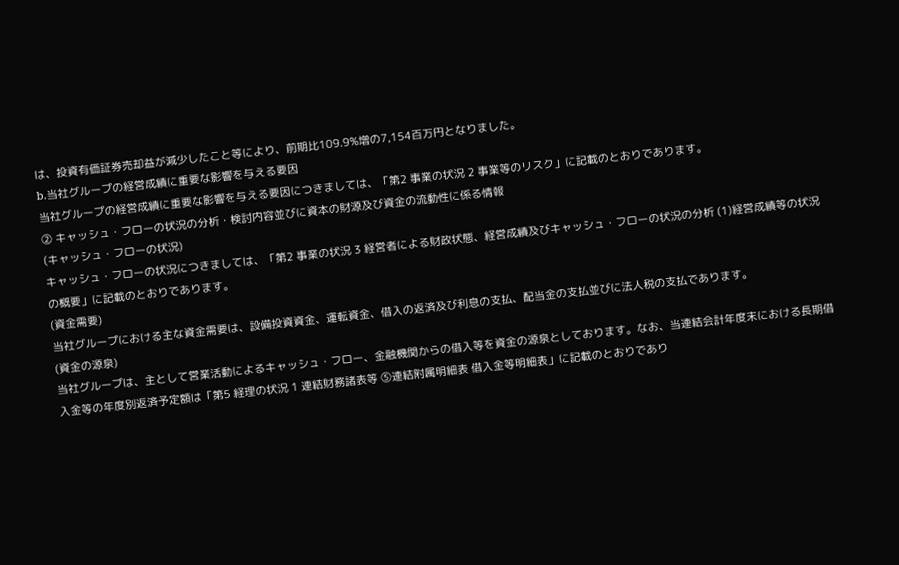は、投資有価証券売却益が減少したこと等により、前期比109.9%増の7,154百万円となりました。
b.当社グループの経営成績に重要な影響を与える要因
当社グループの経営成績に重要な影響を与える要因につきましては、「第2 事業の状況 2 事業等のリスク」に記載のとおりであります。
② キャッシュ・フローの状況の分析・検討内容並びに資本の財源及び資金の流動性に係る情報
(キャッシュ・フローの状況)
キャッシュ・フローの状況につきましては、「第2 事業の状況 3 経営者による財政状態、経営成績及びキャッシュ・フローの状況の分析 (1)経営成績等の状況の概要」に記載のとおりであります。
(資金需要)
当社グループにおける主な資金需要は、設備投資資金、運転資金、借入の返済及び利息の支払、配当金の支払並びに法人税の支払であります。
(資金の源泉)
当社グループは、主として営業活動によるキャッシュ・フロー、金融機関からの借入等を資金の源泉としております。なお、当連結会計年度末における長期借入金等の年度別返済予定額は「第5 経理の状況 1 連結財務諸表等 ⑤連結附属明細表 借入金等明細表」に記載のとおりであり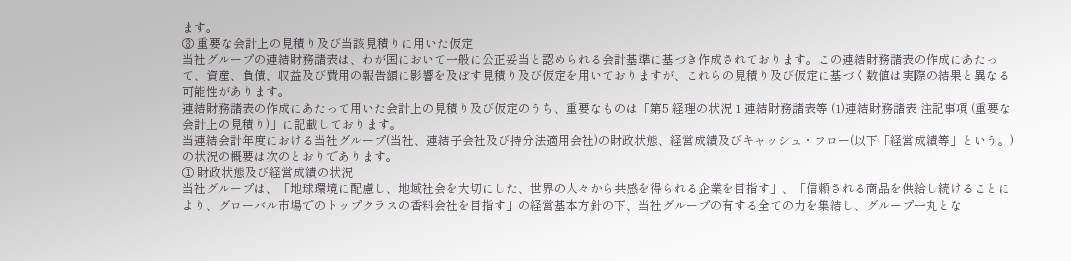ます。
③ 重要な会計上の見積り及び当該見積りに用いた仮定
当社グループの連結財務諸表は、わが国において一般に公正妥当と認められる会計基準に基づき作成されております。この連結財務諸表の作成にあたって、資産、負債、収益及び費用の報告額に影響を及ぼす見積り及び仮定を用いておりますが、これらの見積り及び仮定に基づく数値は実際の結果と異なる可能性があります。
連結財務諸表の作成にあたって用いた会計上の見積り及び仮定のうち、重要なものは「第5 経理の状況 1 連結財務諸表等 (1)連結財務諸表 注記事項 (重要な会計上の見積り)」に記載しております。
当連結会計年度における当社グループ(当社、連結子会社及び持分法適用会社)の財政状態、経営成績及びキャッシュ・フロー(以下「経営成績等」という。)の状況の概要は次のとおりであります。
① 財政状態及び経営成績の状況
当社グループは、「地球環境に配慮し、地域社会を大切にした、世界の人々から共感を得られる企業を目指す」、「信頼される商品を供給し続けることにより、グローバル市場でのトップクラスの香料会社を目指す」の経営基本方針の下、当社グループの有する全ての力を集結し、グループ一丸とな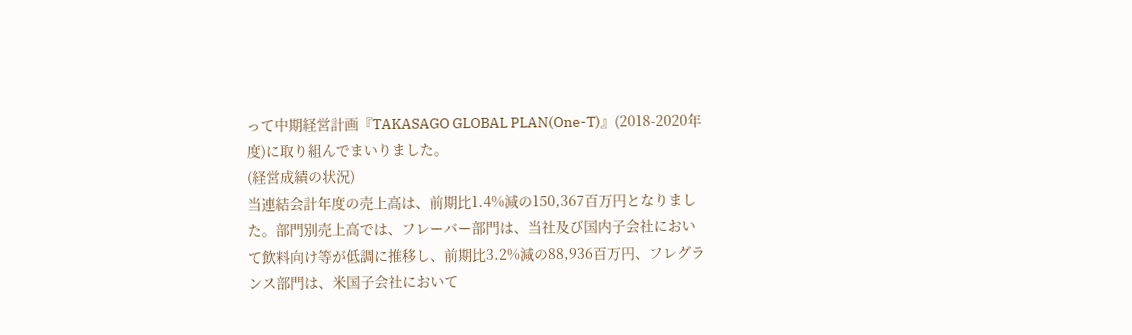って中期経営計画『TAKASAGO GLOBAL PLAN(One-T)』(2018-2020年度)に取り組んでまいりました。
(経営成績の状況)
当連結会計年度の売上高は、前期比1.4%減の150,367百万円となりました。部門別売上高では、フレーバー部門は、当社及び国内子会社において飲料向け等が低調に推移し、前期比3.2%減の88,936百万円、フレグランス部門は、米国子会社において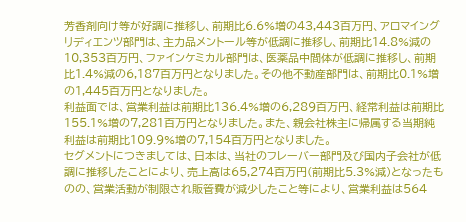芳香剤向け等が好調に推移し、前期比6.6%増の43,443百万円、アロマイングリディエンツ部門は、主力品メントール等が低調に推移し、前期比14.8%減の10,353百万円、ファインケミカル部門は、医薬品中間体が低調に推移し、前期比1.4%減の6,187百万円となりました。その他不動産部門は、前期比0.1%増の1,445百万円となりました。
利益面では、営業利益は前期比136.4%増の6,289百万円、経常利益は前期比155.1%増の7,281百万円となりました。また、親会社株主に帰属する当期純利益は前期比109.9%増の7,154百万円となりました。
セグメントにつきましては、日本は、当社のフレーバー部門及び国内子会社が低調に推移したことにより、売上高は65,274百万円(前期比5.3%減)となったものの、営業活動が制限され販管費が減少したこと等により、営業利益は564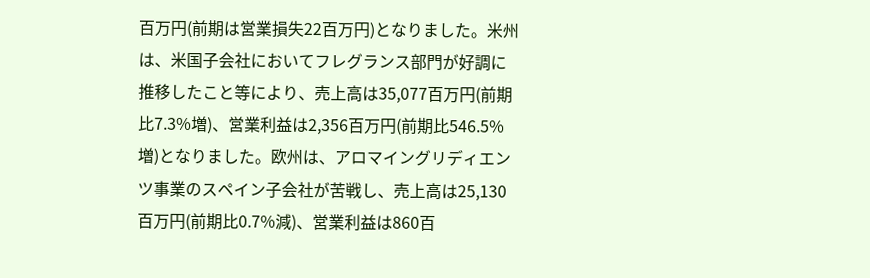百万円(前期は営業損失22百万円)となりました。米州は、米国子会社においてフレグランス部門が好調に推移したこと等により、売上高は35,077百万円(前期比7.3%増)、営業利益は2,356百万円(前期比546.5%増)となりました。欧州は、アロマイングリディエンツ事業のスペイン子会社が苦戦し、売上高は25,130百万円(前期比0.7%減)、営業利益は860百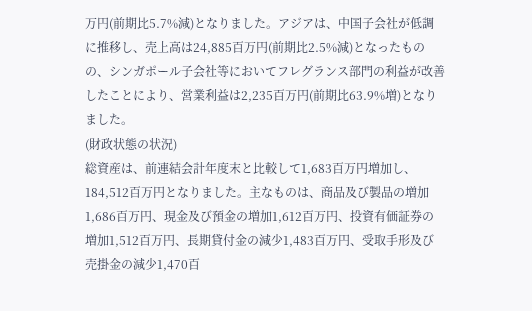万円(前期比5.7%減)となりました。アジアは、中国子会社が低調に推移し、売上高は24,885百万円(前期比2.5%減)となったものの、シンガポール子会社等においてフレグランス部門の利益が改善したことにより、営業利益は2,235百万円(前期比63.9%増)となりました。
(財政状態の状況)
総資産は、前連結会計年度末と比較して1,683百万円増加し、184,512百万円となりました。主なものは、商品及び製品の増加1,686百万円、現金及び預金の増加1,612百万円、投資有価証券の増加1,512百万円、長期貸付金の減少1,483百万円、受取手形及び売掛金の減少1,470百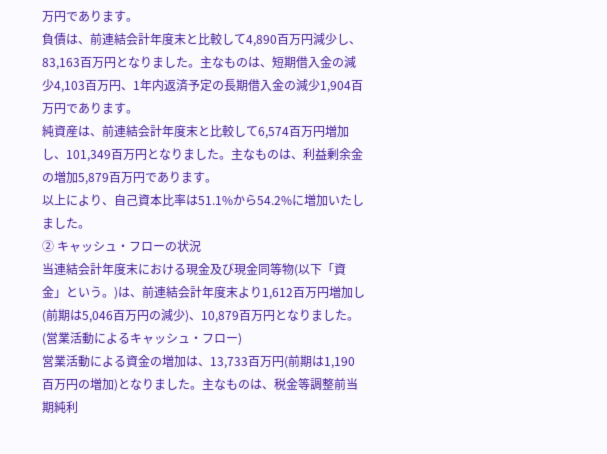万円であります。
負債は、前連結会計年度末と比較して4,890百万円減少し、83,163百万円となりました。主なものは、短期借入金の減少4,103百万円、1年内返済予定の長期借入金の減少1,904百万円であります。
純資産は、前連結会計年度末と比較して6,574百万円増加し、101,349百万円となりました。主なものは、利益剰余金の増加5,879百万円であります。
以上により、自己資本比率は51.1%から54.2%に増加いたしました。
② キャッシュ・フローの状況
当連結会計年度末における現金及び現金同等物(以下「資金」という。)は、前連結会計年度末より1,612百万円増加し(前期は5,046百万円の減少)、10,879百万円となりました。
(営業活動によるキャッシュ・フロー)
営業活動による資金の増加は、13,733百万円(前期は1,190百万円の増加)となりました。主なものは、税金等調整前当期純利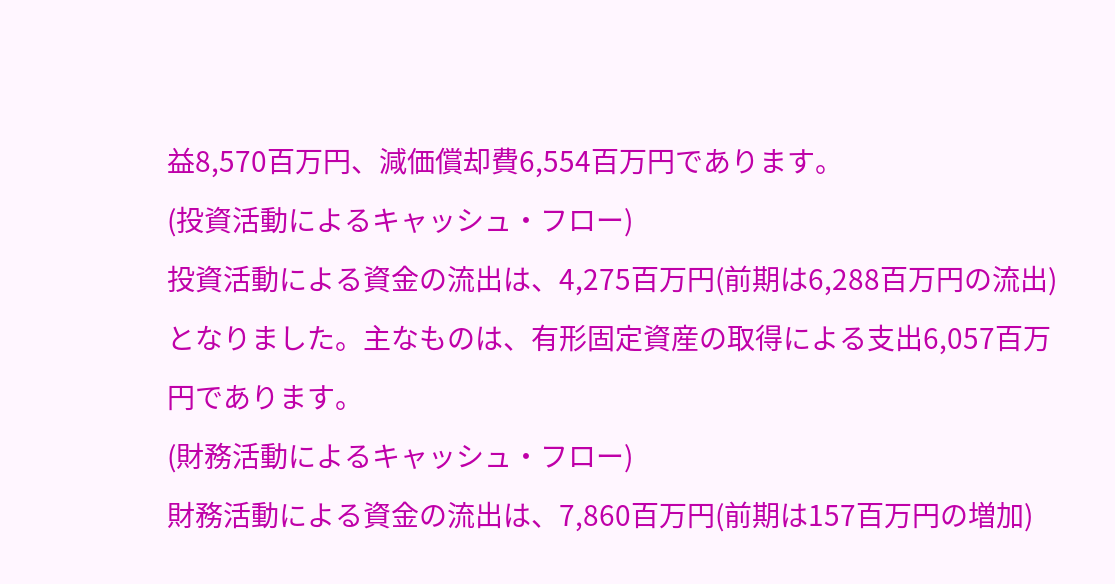益8,570百万円、減価償却費6,554百万円であります。
(投資活動によるキャッシュ・フロー)
投資活動による資金の流出は、4,275百万円(前期は6,288百万円の流出)となりました。主なものは、有形固定資産の取得による支出6,057百万円であります。
(財務活動によるキャッシュ・フロー)
財務活動による資金の流出は、7,860百万円(前期は157百万円の増加)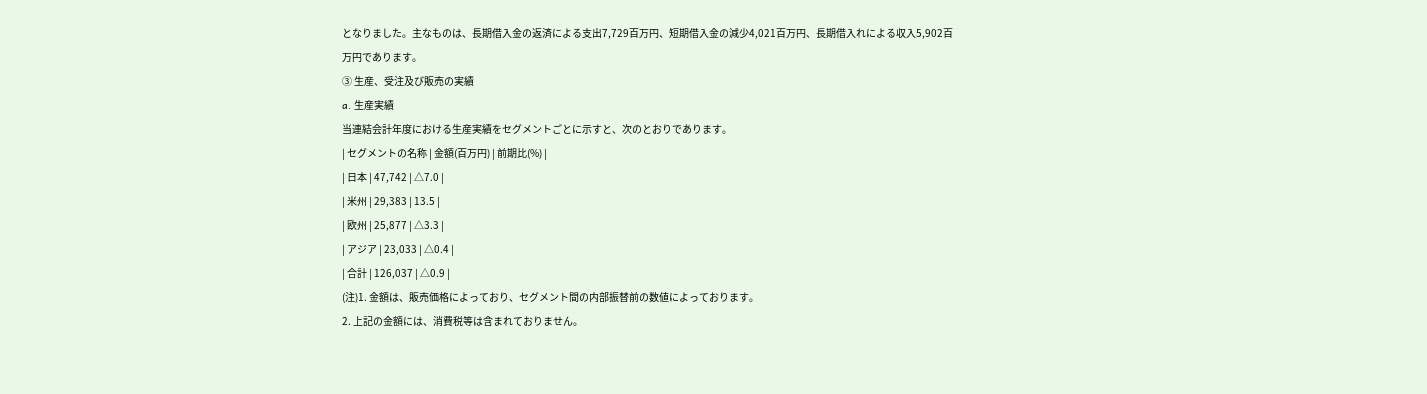となりました。主なものは、長期借入金の返済による支出7,729百万円、短期借入金の減少4,021百万円、長期借入れによる収入5,902百万円であります。
③ 生産、受注及び販売の実績
a. 生産実績
当連結会計年度における生産実績をセグメントごとに示すと、次のとおりであります。
| セグメントの名称 | 金額(百万円) | 前期比(%) |
| 日本 | 47,742 | △7.0 |
| 米州 | 29,383 | 13.5 |
| 欧州 | 25,877 | △3.3 |
| アジア | 23,033 | △0.4 |
| 合計 | 126,037 | △0.9 |
(注)1. 金額は、販売価格によっており、セグメント間の内部振替前の数値によっております。
2. 上記の金額には、消費税等は含まれておりません。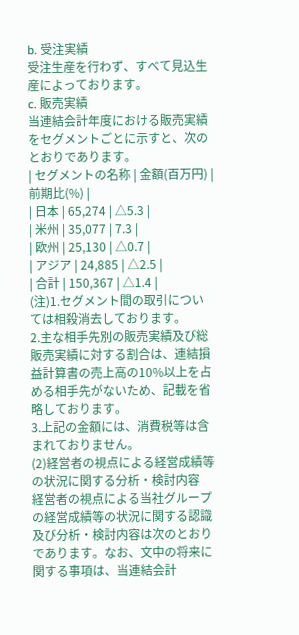b. 受注実績
受注生産を行わず、すべて見込生産によっております。
c. 販売実績
当連結会計年度における販売実績をセグメントごとに示すと、次のとおりであります。
| セグメントの名称 | 金額(百万円) | 前期比(%) |
| 日本 | 65,274 | △5.3 |
| 米州 | 35,077 | 7.3 |
| 欧州 | 25,130 | △0.7 |
| アジア | 24,885 | △2.5 |
| 合計 | 150,367 | △1.4 |
(注)1.セグメント間の取引については相殺消去しております。
2.主な相手先別の販売実績及び総販売実績に対する割合は、連結損益計算書の売上高の10%以上を占める相手先がないため、記載を省略しております。
3.上記の金額には、消費税等は含まれておりません。
(2)経営者の視点による経営成績等の状況に関する分析・検討内容
経営者の視点による当社グループの経営成績等の状況に関する認識及び分析・検討内容は次のとおりであります。なお、文中の将来に関する事項は、当連結会計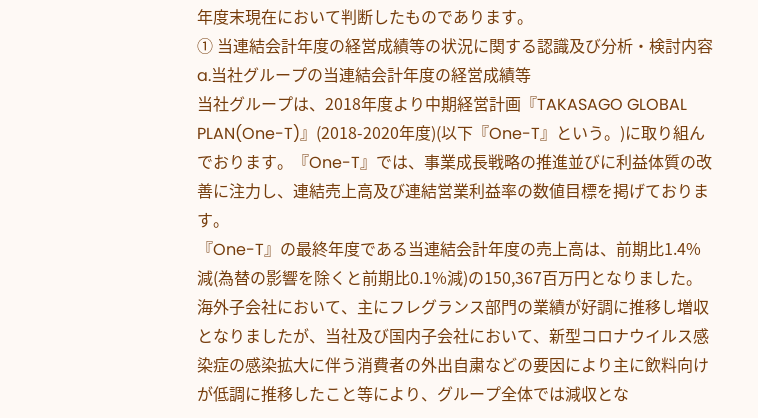年度末現在において判断したものであります。
① 当連結会計年度の経営成績等の状況に関する認識及び分析・検討内容
a.当社グループの当連結会計年度の経営成績等
当社グループは、2018年度より中期経営計画『TAKASAGO GLOBAL PLAN(One-T)』(2018-2020年度)(以下『One-T』という。)に取り組んでおります。『One-T』では、事業成長戦略の推進並びに利益体質の改善に注力し、連結売上高及び連結営業利益率の数値目標を掲げております。
『One-T』の最終年度である当連結会計年度の売上高は、前期比1.4%減(為替の影響を除くと前期比0.1%減)の150,367百万円となりました。海外子会社において、主にフレグランス部門の業績が好調に推移し増収となりましたが、当社及び国内子会社において、新型コロナウイルス感染症の感染拡大に伴う消費者の外出自粛などの要因により主に飲料向けが低調に推移したこと等により、グループ全体では減収とな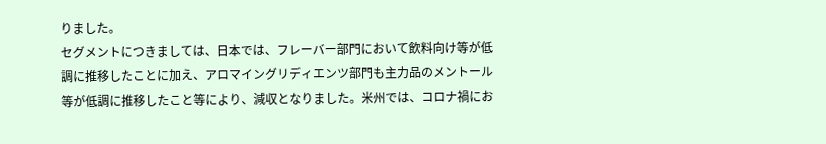りました。
セグメントにつきましては、日本では、フレーバー部門において飲料向け等が低調に推移したことに加え、アロマイングリディエンツ部門も主力品のメントール等が低調に推移したこと等により、減収となりました。米州では、コロナ禍にお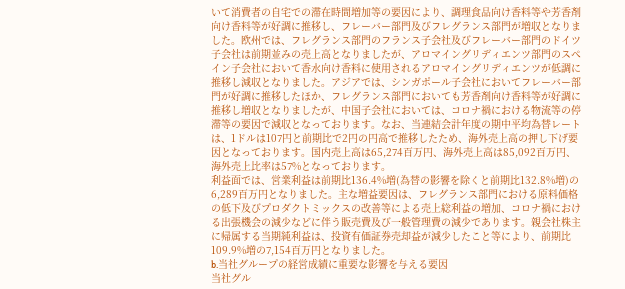いて消費者の自宅での滞在時間増加等の要因により、調理食品向け香料等や芳香剤向け香料等が好調に推移し、フレーバー部門及びフレグランス部門が増収となりました。欧州では、フレグランス部門のフランス子会社及びフレーバー部門のドイツ子会社は前期並みの売上高となりましたが、アロマイングリディエンツ部門のスペイン子会社において香水向け香料に使用されるアロマイングリディエンツが低調に推移し減収となりました。アジアでは、シンガポール子会社においてフレーバー部門が好調に推移したほか、フレグランス部門においても芳香剤向け香料等が好調に推移し増収となりましたが、中国子会社においては、コロナ禍における物流等の停滞等の要因で減収となっております。なお、当連結会計年度の期中平均為替レートは、1ドルは107円と前期比で2円の円高で推移したため、海外売上高の押し下げ要因となっております。国内売上高は65,274百万円、海外売上高は85,092百万円、海外売上比率は57%となっております。
利益面では、営業利益は前期比136.4%増(為替の影響を除くと前期比132.8%増)の6,289百万円となりました。主な増益要因は、フレグランス部門における原料価格の低下及びプロダクトミックスの改善等による売上総利益の増加、コロナ禍における出張機会の減少などに伴う販売費及び一般管理費の減少であります。親会社株主に帰属する当期純利益は、投資有価証券売却益が減少したこと等により、前期比109.9%増の7,154百万円となりました。
b.当社グループの経営成績に重要な影響を与える要因
当社グル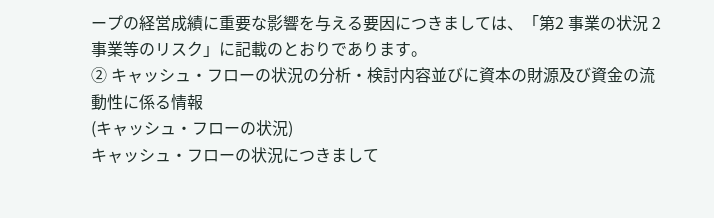ープの経営成績に重要な影響を与える要因につきましては、「第2 事業の状況 2 事業等のリスク」に記載のとおりであります。
② キャッシュ・フローの状況の分析・検討内容並びに資本の財源及び資金の流動性に係る情報
(キャッシュ・フローの状況)
キャッシュ・フローの状況につきまして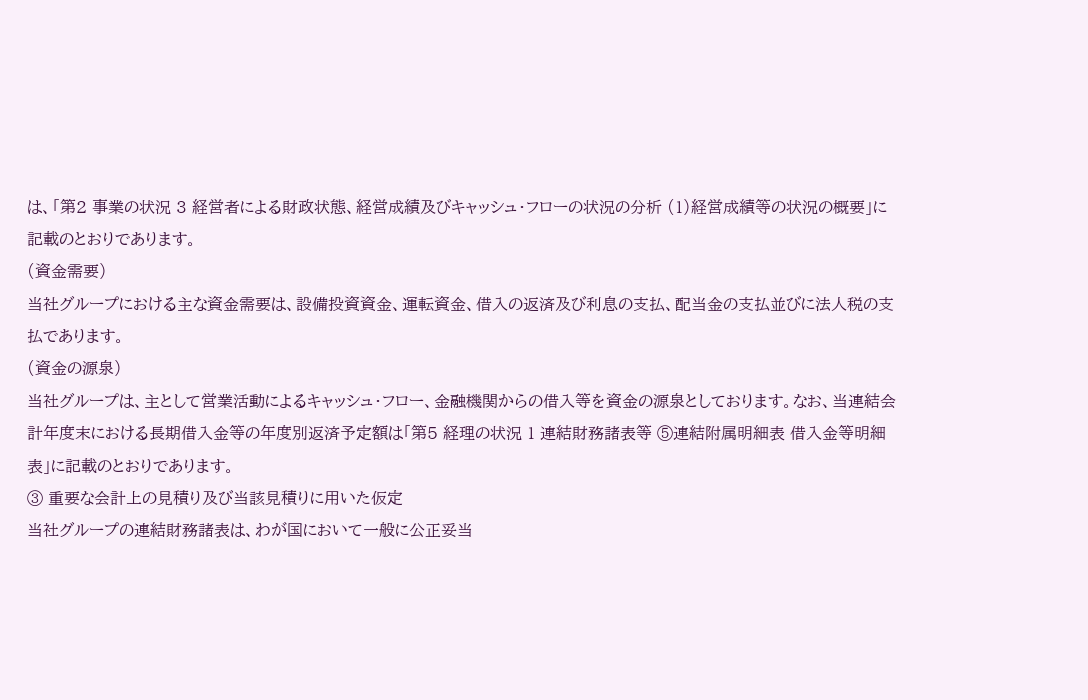は、「第2 事業の状況 3 経営者による財政状態、経営成績及びキャッシュ・フローの状況の分析 (1)経営成績等の状況の概要」に記載のとおりであります。
(資金需要)
当社グループにおける主な資金需要は、設備投資資金、運転資金、借入の返済及び利息の支払、配当金の支払並びに法人税の支払であります。
(資金の源泉)
当社グループは、主として営業活動によるキャッシュ・フロー、金融機関からの借入等を資金の源泉としております。なお、当連結会計年度末における長期借入金等の年度別返済予定額は「第5 経理の状況 1 連結財務諸表等 ⑤連結附属明細表 借入金等明細表」に記載のとおりであります。
③ 重要な会計上の見積り及び当該見積りに用いた仮定
当社グループの連結財務諸表は、わが国において一般に公正妥当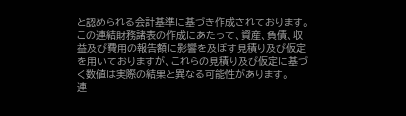と認められる会計基準に基づき作成されております。この連結財務諸表の作成にあたって、資産、負債、収益及び費用の報告額に影響を及ぼす見積り及び仮定を用いておりますが、これらの見積り及び仮定に基づく数値は実際の結果と異なる可能性があります。
連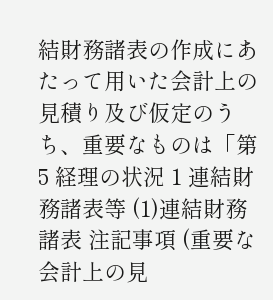結財務諸表の作成にあたって用いた会計上の見積り及び仮定のうち、重要なものは「第5 経理の状況 1 連結財務諸表等 (1)連結財務諸表 注記事項 (重要な会計上の見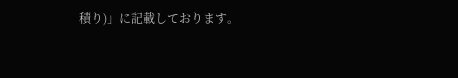積り)」に記載しております。